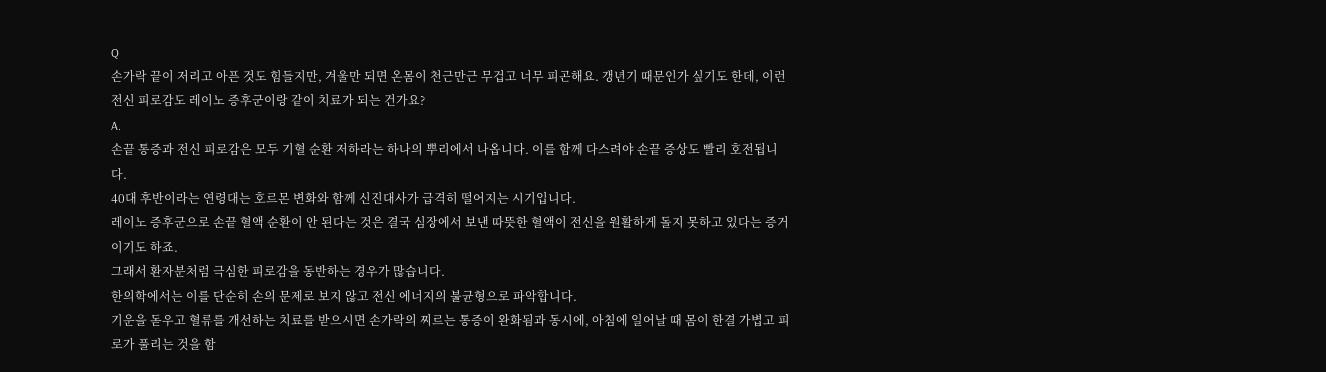Q
손가락 끝이 저리고 아픈 것도 힘들지만, 겨울만 되면 온몸이 천근만근 무겁고 너무 피곤해요. 갱년기 때문인가 싶기도 한데, 이런 전신 피로감도 레이노 증후군이랑 같이 치료가 되는 건가요?
A.
손끝 통증과 전신 피로감은 모두 기혈 순환 저하라는 하나의 뿌리에서 나옵니다. 이를 함께 다스려야 손끝 증상도 빨리 호전됩니다.
40대 후반이라는 연령대는 호르몬 변화와 함께 신진대사가 급격히 떨어지는 시기입니다.
레이노 증후군으로 손끝 혈액 순환이 안 된다는 것은 결국 심장에서 보낸 따뜻한 혈액이 전신을 원활하게 돌지 못하고 있다는 증거이기도 하죠.
그래서 환자분처럼 극심한 피로감을 동반하는 경우가 많습니다.
한의학에서는 이를 단순히 손의 문제로 보지 않고 전신 에너지의 불균형으로 파악합니다.
기운을 돋우고 혈류를 개선하는 치료를 받으시면 손가락의 찌르는 통증이 완화됨과 동시에, 아침에 일어날 때 몸이 한결 가볍고 피로가 풀리는 것을 함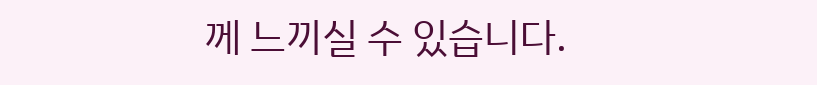께 느끼실 수 있습니다.